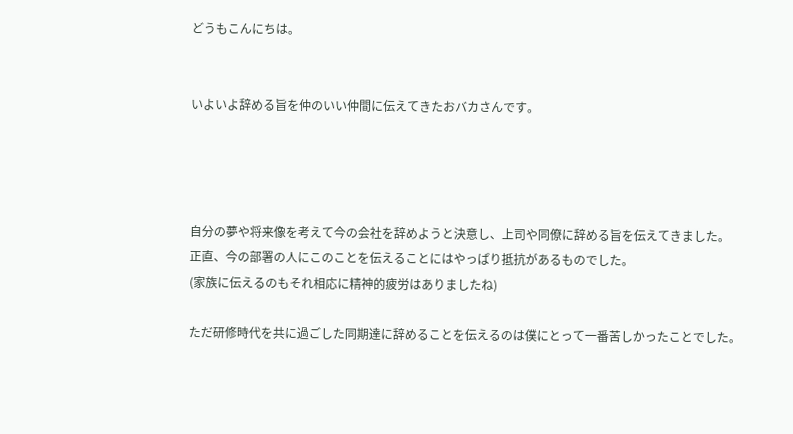どうもこんにちは。


いよいよ辞める旨を仲のいい仲間に伝えてきたおバカさんです。




自分の夢や将来像を考えて今の会社を辞めようと決意し、上司や同僚に辞める旨を伝えてきました。
正直、今の部署の人にこのことを伝えることにはやっぱり抵抗があるものでした。
(家族に伝えるのもそれ相応に精神的疲労はありましたね)

ただ研修時代を共に過ごした同期達に辞めることを伝えるのは僕にとって一番苦しかったことでした。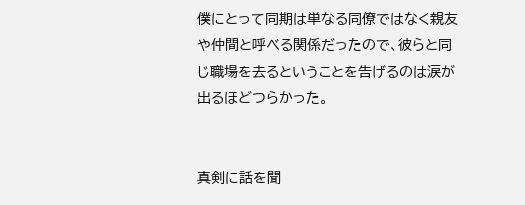僕にとって同期は単なる同僚ではなく親友や仲間と呼べる関係だったので、彼らと同じ職場を去るということを告げるのは涙が出るほどつらかった。


真剣に話を聞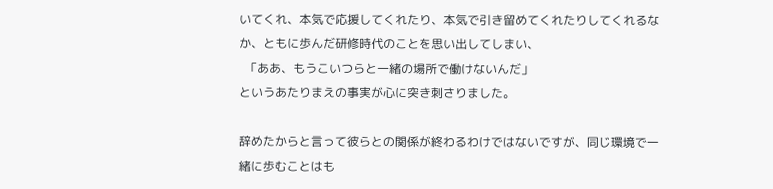いてくれ、本気で応援してくれたり、本気で引き留めてくれたりしてくれるなか、ともに歩んだ研修時代のことを思い出してしまい、
  「ああ、もうこいつらと一緒の場所で働けないんだ」
というあたりまえの事実が心に突き刺さりました。

辞めたからと言って彼らとの関係が終わるわけではないですが、同じ環境で一緒に歩むことはも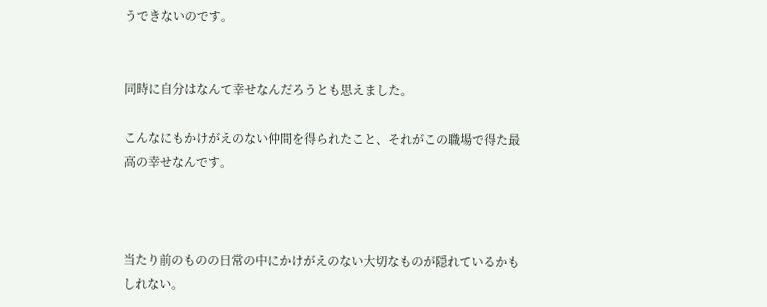うできないのです。


同時に自分はなんて幸せなんだろうとも思えました。

こんなにもかけがえのない仲間を得られたこと、それがこの職場で得た最高の幸せなんです。



当たり前のものの日常の中にかけがえのない大切なものが隠れているかもしれない。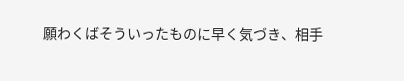願わくばそういったものに早く気づき、相手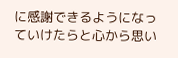に感謝できるようになっていけたらと心から思い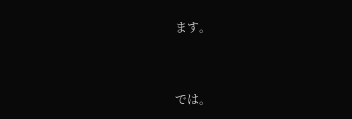ます。



では。